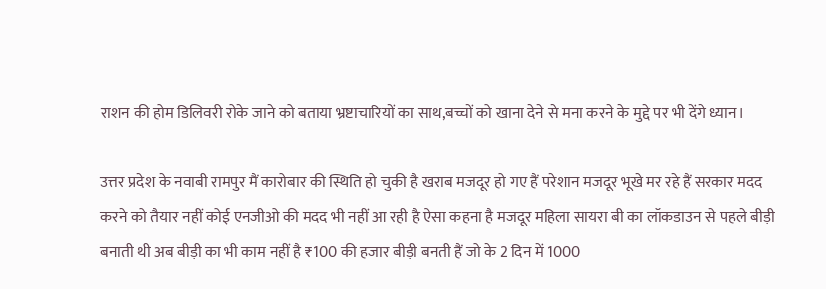राशन की होम डिलिवरी रोके जाने को बताया भ्रष्टाचारियों का साथ,बच्चों को खाना देने से मना करने के मुद्दे पर भी देंगे ध्यान।

उत्तर प्रदेश के नवाबी रामपुर मैं कारोबार की स्थिति हो चुकी है खराब मजदूर हो गए हैं परेशान मजदूर भूखे मर रहे हैं सरकार मदद करने को तैयार नहीं कोई एनजीओ की मदद भी नहीं आ रही है ऐसा कहना है मजदूर महिला सायरा बी का लॉकडाउन से पहले बीड़ी बनाती थी अब बीड़ी का भी काम नहीं है ₹100 की हजार बीड़ी बनती हैं जो के 2 दिन में 1000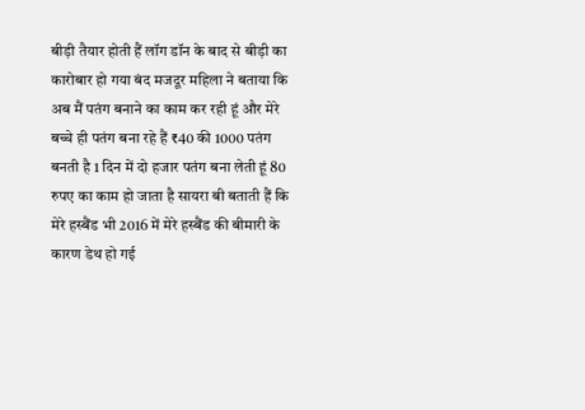बीड़ी तैयार होती हैं लॉग डॉन के बाद से बीड़ी का कारोबार हो गया बंद मजदूर महिला ने बताया कि अब मैं पतंग बनाने का काम कर रही हूं और मेरे बच्चे ही पतंग बना रहे हैं ₹40 की 1000 पतंग बनती है 1 दिन में दो हजार पतंग बना लेती हूं 80 रुपए का काम हो जाता है सायरा बी बताती हैं कि मेरे हस्बैंड भी 2016 में मेरे हस्बैंड की बीमारी के कारण डेथ हो गई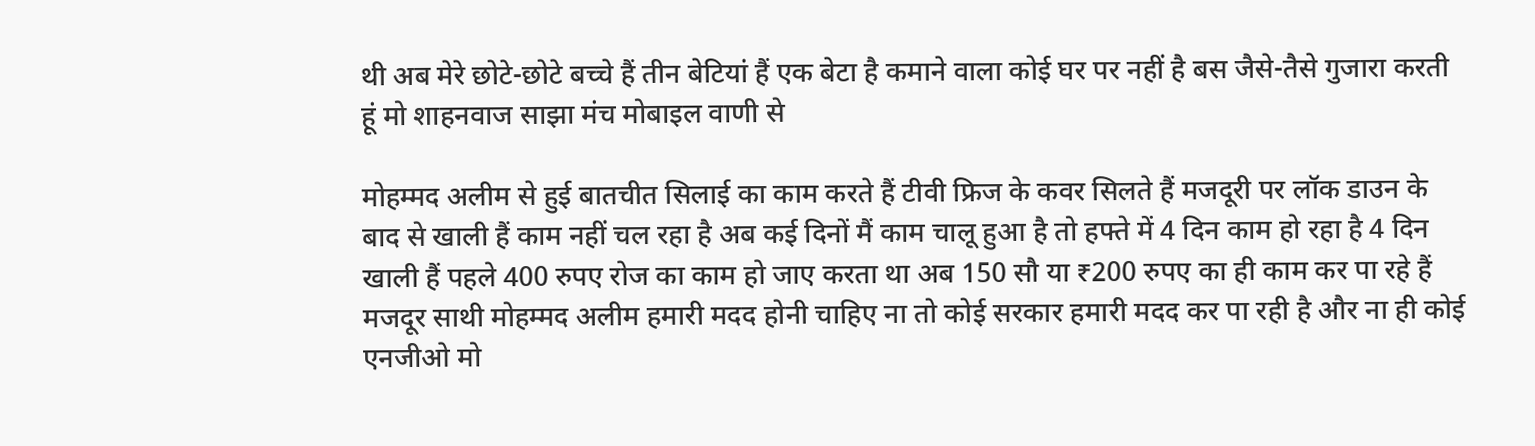थी अब मेरे छोटे-छोटे बच्चे हैं तीन बेटियां हैं एक बेटा है कमाने वाला कोई घर पर नहीं है बस जैसे-तैसे गुजारा करती हूं मो शाहनवाज साझा मंच मोबाइल वाणी से

मोहम्मद अलीम से हुई बातचीत सिलाई का काम करते हैं टीवी फ्रिज के कवर सिलते हैं मजदूरी पर लॉक डाउन के बाद से खाली हैं काम नहीं चल रहा है अब कई दिनों मैं काम चालू हुआ है तो हफ्ते में 4 दिन काम हो रहा है 4 दिन खाली हैं पहले 400 रुपए रोज का काम हो जाए करता था अब 150 सौ या ₹200 रुपए का ही काम कर पा रहे हैं मजदूर साथी मोहम्मद अलीम हमारी मदद होनी चाहिए ना तो कोई सरकार हमारी मदद कर पा रही है और ना ही कोई एनजीओ मो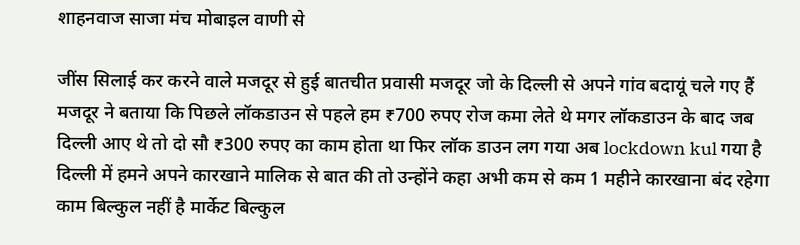शाहनवाज साजा मंच मोबाइल वाणी से

जींस सिलाई कर करने वाले मजदूर से हुई बातचीत प्रवासी मजदूर जो के दिल्ली से अपने गांव बदायूं चले गए हैं मजदूर ने बताया कि पिछले लॉकडाउन से पहले हम ₹700 रुपए रोज कमा लेते थे मगर लॉकडाउन के बाद जब दिल्ली आए थे तो दो सौ ₹300 रुपए का काम होता था फिर लॉक डाउन लग गया अब lockdown kul गया है दिल्ली में हमने अपने कारखाने मालिक से बात की तो उन्होंने कहा अभी कम से कम 1 महीने कारखाना बंद रहेगा काम बिल्कुल नहीं है मार्केट बिल्कुल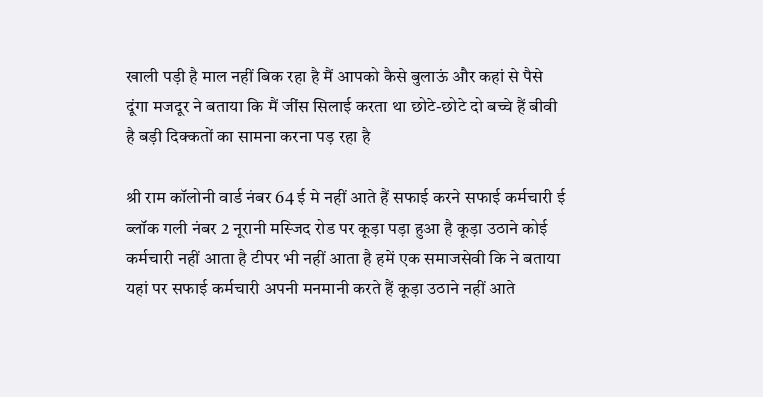खाली पड़ी है माल नहीं बिक रहा है मैं आपको कैसे बुलाऊं और कहां से पैसे दूंगा मजदूर ने बताया कि मैं जींस सिलाई करता था छोटे-छोटे दो बच्चे हैं बीवी है बड़ी दिक्कतों का सामना करना पड़ रहा है

श्री राम कॉलोनी वार्ड नंबर 64 ई मे नहीं आते हैं सफाई करने सफाई कर्मचारी ई ब्लॉक गली नंबर 2 नूरानी मस्जिद रोड पर कूड़ा पड़ा हुआ है कूड़ा उठाने कोई कर्मचारी नहीं आता है टीपर भी नहीं आता है हमें एक समाजसेवी कि ने बताया यहां पर सफाई कर्मचारी अपनी मनमानी करते हैं कूड़ा उठाने नहीं आते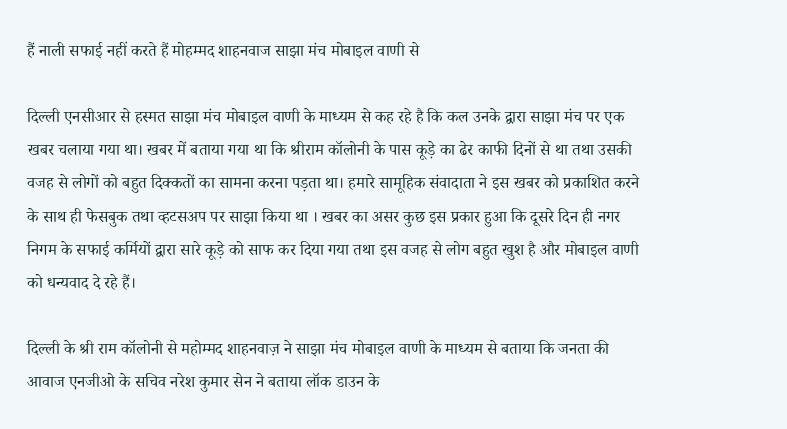हैं नाली सफाई नहीं करते हैं मोहम्मद शाहनवाज साझा मंच मोबाइल वाणी से

दिल्ली एनसीआर से हस्मत साझा मंच मोबाइल वाणी के माध्यम से कह रहे है कि कल उनके द्वारा साझा मंच पर एक खबर चलाया गया था। खबर में बताया गया था कि श्रीराम कॉलोनी के पास कूड़े का ढेर काफी दिनों से था तथा उसकी वजह से लोगों को बहुत दिक्कतों का सामना करना पड़ता था। हमारे सामूहिक संवादाता ने इस खबर को प्रकाशित करने के साथ ही फेसबुक तथा व्हटसअप पर साझा किया था । खबर का असर कुछ इस प्रकार हुआ कि दूसरे दिन ही नगर निगम के सफाई कर्मियों द्वारा सारे कूड़े को साफ कर दिया गया तथा इस वजह से लोग बहुत खुश है और मोबाइल वाणी को धन्यवाद दे रहे हैं।

दिल्ली के श्री राम कॉलोनी से महोम्मद शाहनवाज़ ने साझा मंच मोबाइल वाणी के माध्यम से बताया कि जनता की आवाज एनजीओ के सचिव नरेश कुमार सेन ने बताया लॉक डाउन के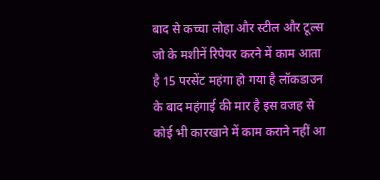बाद से कच्चा लोहा और स्टील और टूल्स जो के मशीनें रिपेयर करने में काम आता है 15 परसेंट महंगा हो गया है लॉकडाउन के बाद महंगाई की मार है इस वजह से कोई भी कारखाने में काम कराने नहीं आ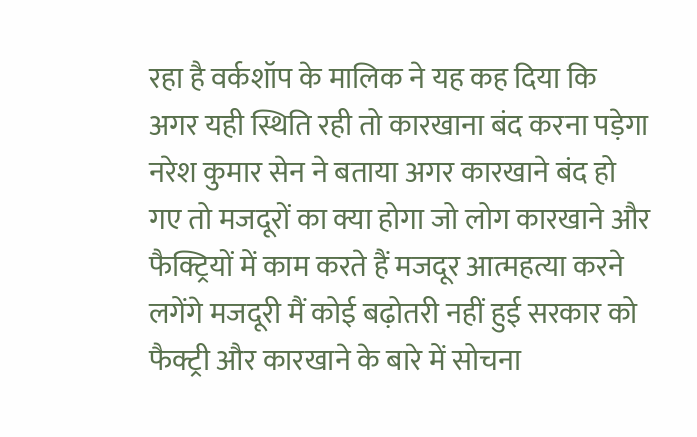रहा है वर्कशॉप के मालिक ने यह कह दिया कि अगर यही स्थिति रही तो कारखाना बंद करना पड़ेगा नरेश कुमार सेन ने बताया अगर कारखाने बंद हो गए तो मजदूरों का क्या होगा जो लोग कारखाने और फैक्ट्रियों में काम करते हैं मजदूर आत्महत्या करने लगेंगे मजदूरी मैं कोई बढ़ोतरी नहीं हुई सरकार को फैक्ट्री और कारखाने के बारे में सोचना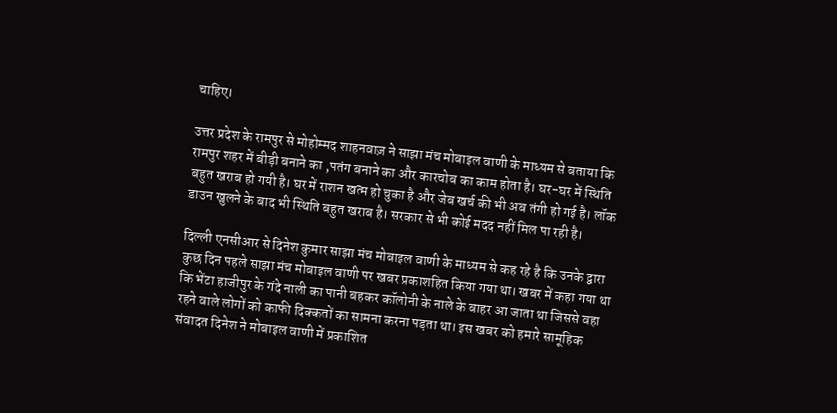चाहिए।

उत्तर प्रदेश के रामपुर से मोहोम्मद शाहनवाज़ ने साझा मंच मोबाइल वाणी के माध्यम से बताया कि रामपुर शहर में बीड़ी बनाने का ,पतंग बनाने का और कारचोब का काम होता है। घर-घर में स्थिति बहुत खराब हो गयी है। घर में राशन खत्म हो चुका है और जेब खर्च की भी अब तंगी हो गई है। लॉक डाउन खुलने के बाद भी स्थिति बहुत खराब है। सरकार से भी कोई मदद नहीं मिल पा रही है।

दिल्ली एनसीआर से दिनेश कुमार साझा मंच मोबाइल वाणी के माध्यम से कह रहे है कि उनके द्वारा कुछ दिन पहले साझा मंच मोबाइल वाणी पर खबर प्रकाशहित किया गया था। खबर में कहा गया था कि भेंटा हाजीपुर के गंदे नाली का पानी बहकर कॉलोनी के नाले के बाहर आ जाता था जिससे वहा रहने वाले लोगों को काफी दिक्कतों का सामना करना पड़ता था। इस खबर को हमारे सामूहिक संवादत दिनेश ने मोबाइल वाणी में प्रकाशित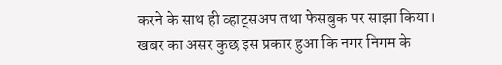करने के साथ ही व्हाट्सअप तथा फेसबुक पर साझा किया। खबर का असर कुछ इस प्रकार हुआ कि नगर निगम के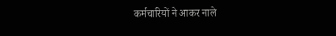कर्मचारियों ने आकर नाले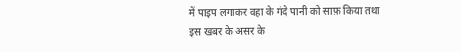में पाइप लगाकर वहा के गंदे पानी को साफ़ किया तथा इस खबर के असर के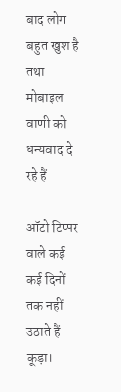बाद लोग बहुत खुश है तथा मोबाइल वाणी को धन्यवाद दे रहे हैं

ऑटो टिप्पर वाले कई कई दिनों तक नहीं उठाते हैं कूड़ा।